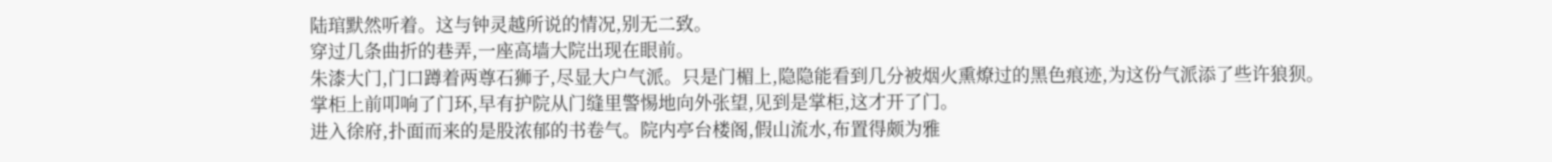陆琯默然听着。这与钟灵越所说的情况,别无二致。
穿过几条曲折的巷弄,一座高墙大院出现在眼前。
朱漆大门,门口蹲着两尊石狮子,尽显大户气派。只是门楣上,隐隐能看到几分被烟火熏燎过的黑色痕迹,为这份气派添了些许狼狈。
掌柜上前叩响了门环,早有护院从门缝里警惕地向外张望,见到是掌柜,这才开了门。
进入徐府,扑面而来的是股浓郁的书卷气。院内亭台楼阁,假山流水,布置得颇为雅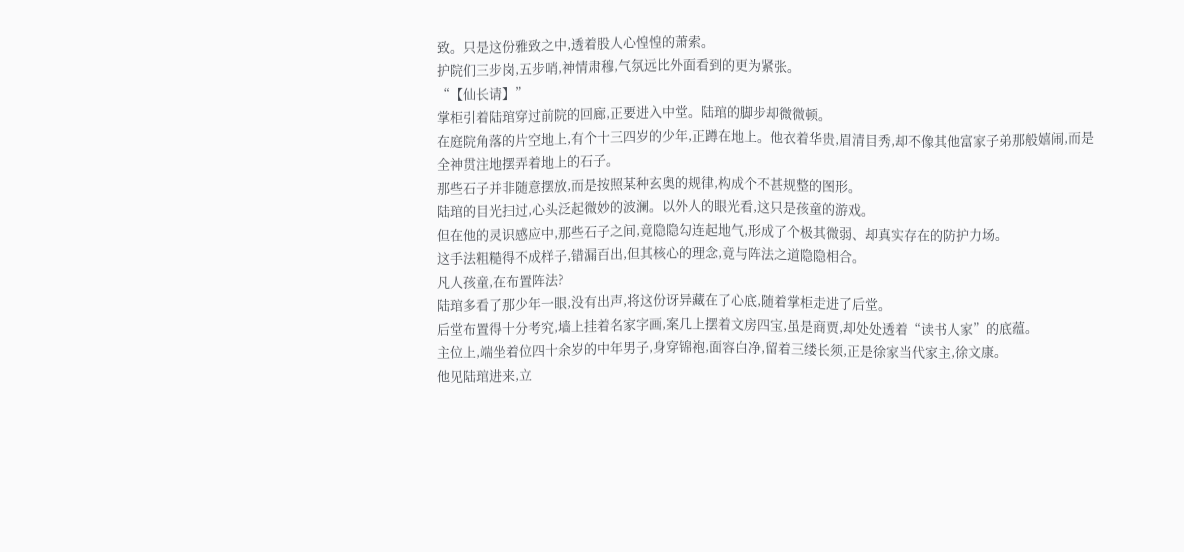致。只是这份雅致之中,透着股人心惶惶的萧索。
护院们三步岗,五步哨,神情肃穆,气氛远比外面看到的更为紧张。
“【仙长请】”
掌柜引着陆琯穿过前院的回廊,正要进入中堂。陆琯的脚步却微微顿。
在庭院角落的片空地上,有个十三四岁的少年,正蹲在地上。他衣着华贵,眉清目秀,却不像其他富家子弟那般嬉闹,而是全神贯注地摆弄着地上的石子。
那些石子并非随意摆放,而是按照某种玄奥的规律,构成个不甚规整的图形。
陆琯的目光扫过,心头泛起微妙的波澜。以外人的眼光看,这只是孩童的游戏。
但在他的灵识感应中,那些石子之间,竟隐隐勾连起地气,形成了个极其微弱、却真实存在的防护力场。
这手法粗糙得不成样子,错漏百出,但其核心的理念,竟与阵法之道隐隐相合。
凡人孩童,在布置阵法?
陆琯多看了那少年一眼,没有出声,将这份讶异藏在了心底,随着掌柜走进了后堂。
后堂布置得十分考究,墙上挂着名家字画,案几上摆着文房四宝,虽是商贾,却处处透着“读书人家”的底蕴。
主位上,端坐着位四十余岁的中年男子,身穿锦袍,面容白净,留着三缕长须,正是徐家当代家主,徐文康。
他见陆琯进来,立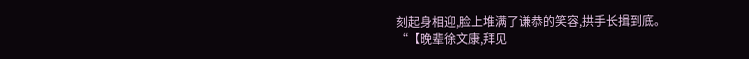刻起身相迎,脸上堆满了谦恭的笑容,拱手长揖到底。
“【晚辈徐文康,拜见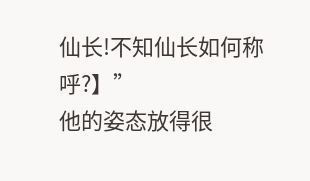仙长!不知仙长如何称呼?】”
他的姿态放得很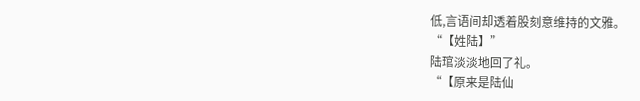低,言语间却透着股刻意维持的文雅。
“【姓陆】”
陆琯淡淡地回了礼。
“【原来是陆仙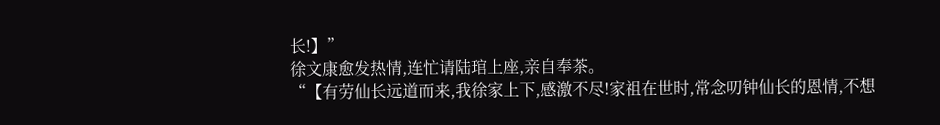长!】”
徐文康愈发热情,连忙请陆琯上座,亲自奉茶。
“【有劳仙长远道而来,我徐家上下,感激不尽!家祖在世时,常念叨钟仙长的恩情,不想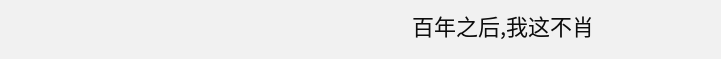百年之后,我这不肖